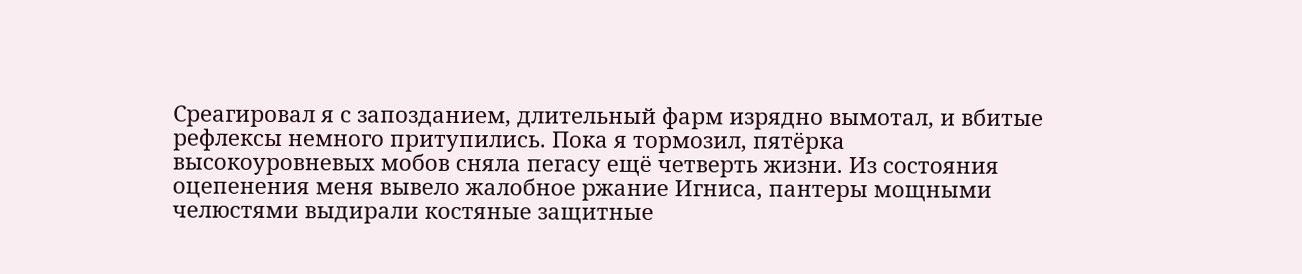Среагировал я с запозданием, длительный фарм изрядно вымотал, и вбитые рефлексы немного притупились. Пока я тормозил, пятёрка высокоуровневых мобов сняла пегасу ещё четверть жизни. Из состояния оцепенения меня вывело жалобное ржание Игниса, пантеры мощными челюстями выдирали костяные защитные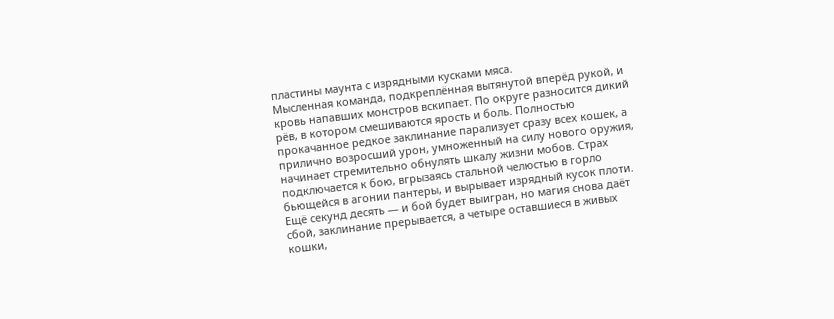пластины маунта с изрядными кусками мяса.
Мысленная команда, подкреплённая вытянутой вперёд рукой, и кровь напавших монстров вскипает. По округе разносится дикий рёв, в котором смешиваются ярость и боль. Полностью прокачанное редкое заклинание парализует сразу всех кошек, а прилично возросший урон, умноженный на силу нового оружия, начинает стремительно обнулять шкалу жизни мобов. Страх подключается к бою, вгрызаясь стальной челюстью в горло бьющейся в агонии пантеры, и вырывает изрядный кусок плоти.
Ещё секунд десять — и бой будет выигран, но магия снова даёт сбой, заклинание прерывается, а четыре оставшиеся в живых кошки,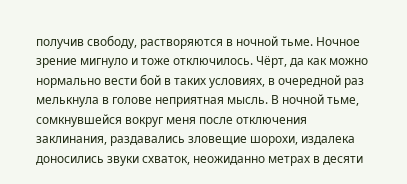получив свободу, растворяются в ночной тьме. Ночное зрение мигнуло и тоже отключилось. Чёрт, да как можно нормально вести бой в таких условиях, в очередной раз мелькнула в голове неприятная мысль. В ночной тьме, сомкнувшейся вокруг меня после отключения заклинания, раздавались зловещие шорохи, издалека доносились звуки схваток, неожиданно метрах в десяти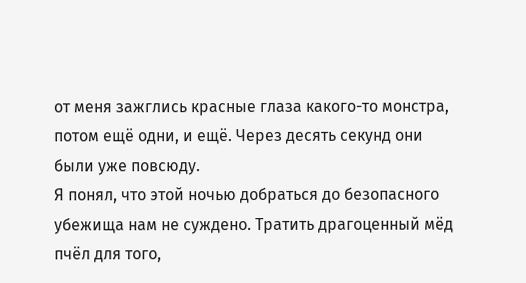от меня зажглись красные глаза какого-то монстра, потом ещё одни, и ещё. Через десять секунд они были уже повсюду.
Я понял, что этой ночью добраться до безопасного убежища нам не суждено. Тратить драгоценный мёд пчёл для того,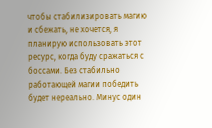чтобы стабилизировать магию и сбежать, не хочется, я планирую использовать этот ресурс, когда буду сражаться с боссами. Без стабильно работающей магии победить будет нереально. Минус один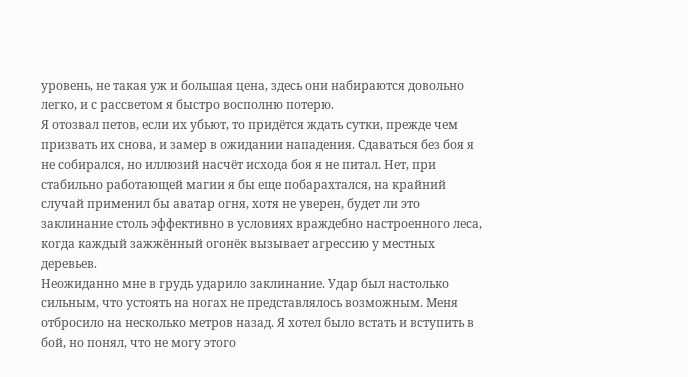уровень, не такая уж и большая цена, здесь они набираются довольно легко, и с рассветом я быстро восполню потерю.
Я отозвал петов, если их убьют, то придётся ждать сутки, прежде чем призвать их снова, и замер в ожидании нападения. Сдаваться без боя я не собирался, но иллюзий насчёт исхода боя я не питал. Нет, при стабильно работающей магии я бы еще побарахтался, на крайний случай применил бы аватар огня, хотя не уверен, будет ли это заклинание столь эффективно в условиях враждебно настроенного леса, когда каждый зажжённый огонёк вызывает агрессию у местных деревьев.
Неожиданно мне в грудь ударило заклинание. Удар был настолько сильным, что устоять на ногах не представлялось возможным. Меня отбросило на несколько метров назад. Я хотел было встать и вступить в бой, но понял, что не могу этого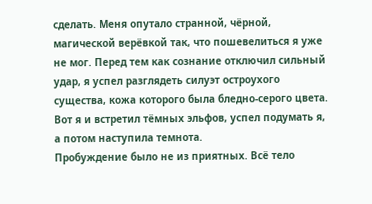сделать. Меня опутало странной, чёрной, магической верёвкой так, что пошевелиться я уже не мог. Перед тем как сознание отключил сильный удар, я успел разглядеть силуэт остроухого существа, кожа которого была бледно-серого цвета. Вот я и встретил тёмных эльфов, успел подумать я, а потом наступила темнота.
Пробуждение было не из приятных. Всё тело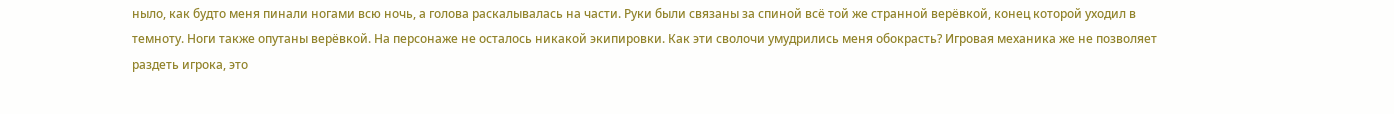ныло, как будто меня пинали ногами всю ночь, а голова раскалывалась на части. Руки были связаны за спиной всё той же странной верёвкой, конец которой уходил в темноту. Ноги также опутаны верёвкой. На персонаже не осталось никакой экипировки. Как эти сволочи умудрились меня обокрасть? Игровая механика же не позволяет раздеть игрока, это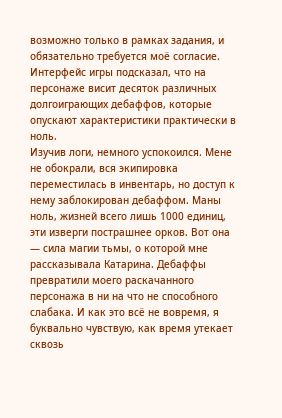возможно только в рамках задания, и обязательно требуется моё согласие. Интерфейс игры подсказал, что на персонаже висит десяток различных долгоиграющих дебаффов, которые опускают характеристики практически в ноль.
Изучив логи, немного успокоился. Мене не обокрали, вся экипировка переместилась в инвентарь, но доступ к нему заблокирован дебаффом. Маны ноль, жизней всего лишь 1000 единиц, эти изверги пострашнее орков. Вот она — сила магии тьмы, о которой мне рассказывала Катарина. Дебаффы превратили моего раскачанного персонажа в ни на что не способного слабака. И как это всё не вовремя, я буквально чувствую, как время утекает сквозь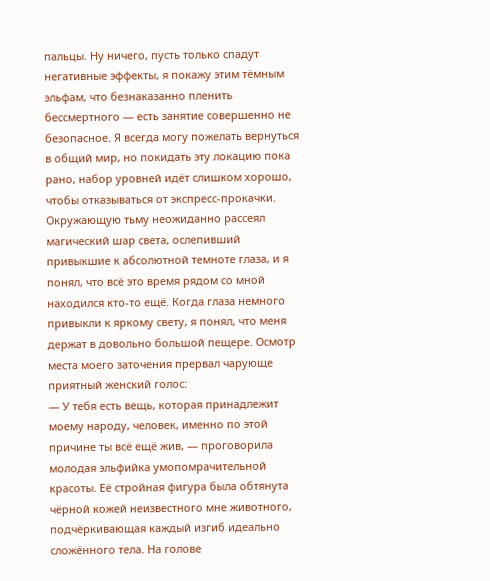пальцы. Ну ничего, пусть только спадут негативные эффекты, я покажу этим тёмным эльфам, что безнаказанно пленить бессмертного — есть занятие совершенно не безопасное. Я всегда могу пожелать вернуться в общий мир, но покидать эту локацию пока рано, набор уровней идёт слишком хорошо, чтобы отказываться от экспресс-прокачки.
Окружающую тьму неожиданно рассеял магический шар света, ослепивший привыкшие к абсолютной темноте глаза, и я понял, что всё это время рядом со мной находился кто-то ещё. Когда глаза немного привыкли к яркому свету, я понял, что меня держат в довольно большой пещере. Осмотр места моего заточения прервал чарующе приятный женский голос:
— У тебя есть вещь, которая принадлежит моему народу, человек, именно по этой причине ты всё ещё жив, — проговорила молодая эльфийка умопомрачительной красоты. Её стройная фигура была обтянута чёрной кожей неизвестного мне животного, подчёркивающая каждый изгиб идеально сложённого тела. На голове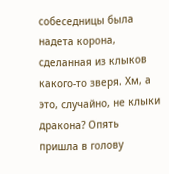собеседницы была надета корона, сделанная из клыков какого-то зверя. Хм, а это, случайно, не клыки дракона? Опять пришла в голову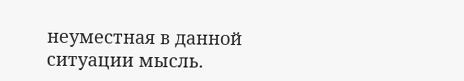неуместная в данной ситуации мысль.